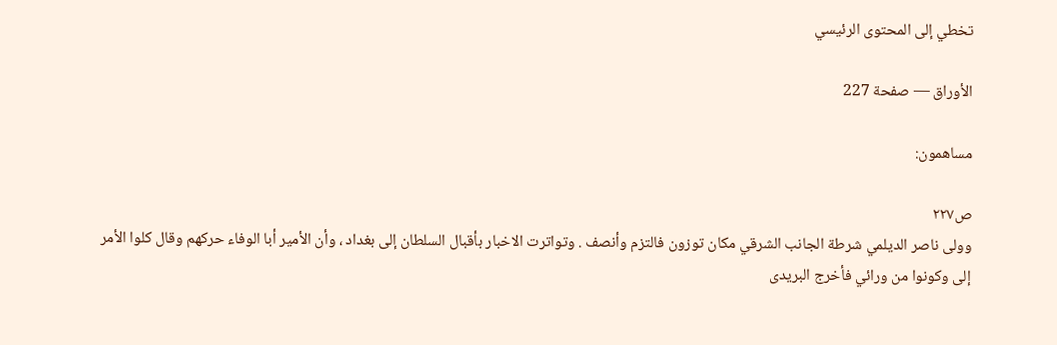تخطي إلى المحتوى الرئيسي

الأوراق — صفحة 227

مساهمون:

ص٢٢٧
وولى ناصر الديلمي شرطة الجانب الشرقي مكان توزون فالتزم وأنصف . وتواترت الاخبار بأقبال السلطان إلى بغداد ، وأن الأمير أبا الوفاء حركهم وقال كلوا الأمر إلى وكونوا من ورائي فأخرج البريدى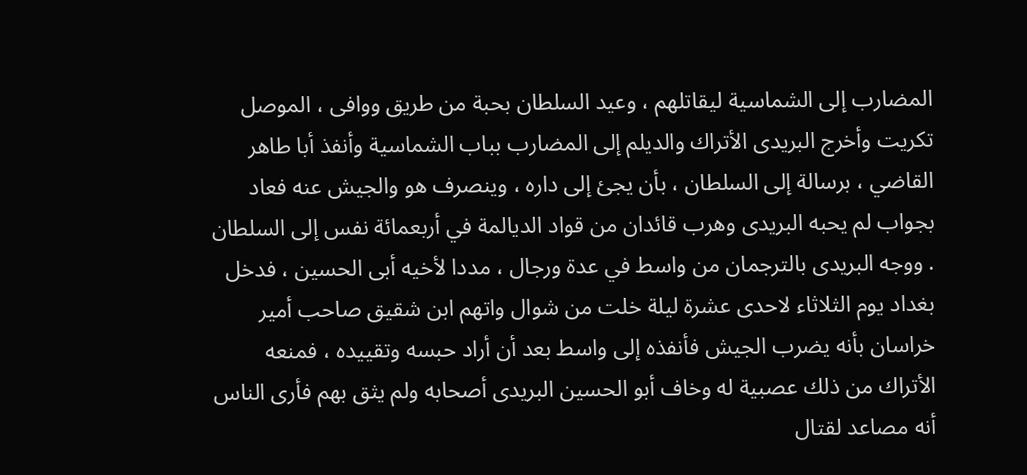المضارب إلى الشماسية ليقاتلهم ، وعيد السلطان بحبة من طريق ووافى ، الموصل تكريت وأخرج البريدى الأتراك والديلم إلى المضارب بباب الشماسية وأنفذ أبا طاهر القاضي ، برسالة إلى السلطان ، بأن يجئ إلى داره ، وينصرف هو والجيش عنه فعاد بجواب لم يحبه البريدى وهرب قائدان من قواد الديالمة في أربعمائة نفس إلى السلطان . ووجه البريدى بالترجمان من واسط في عدة ورجال ، مددا لأخيه أبى الحسين ، فدخل بغداد يوم الثلاثاء لاحدى عشرة ليلة خلت من شوال واتهم ابن شقيق صاحب أمير خراسان بأنه يضرب الجيش فأنفذه إلى واسط بعد أن أراد حبسه وتقييده ، فمنعه الأتراك من ذلك عصبية له وخاف أبو الحسين البريدى أصحابه ولم يثق بهم فأرى الناس أنه مصاعد لقتال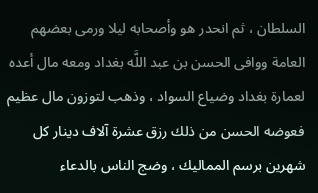السلطان ، ثم انحدر هو وأصحابه ليلا ورمى بعضهم العامة ووافى الحسن بن عبد اللَّه بغداد ومعه مال أعده لعمارة بغداد وضياع السواد ، وذهب لتوزون مال عظيم فعوضه الحسن من ذلك رزق عشرة آلاف دينار كل شهرين برسم المماليك ، وضج الناس بالدعاء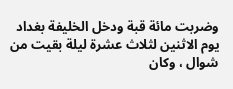وضربت مائة قبة ودخل الخليفة بغداد يوم الاثنين لثلاث عشرة ليلة بقيت من شوال ، وكان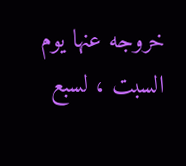خروجه عنها يوم السبت ، لسبع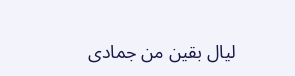ليال بقين من جمادى